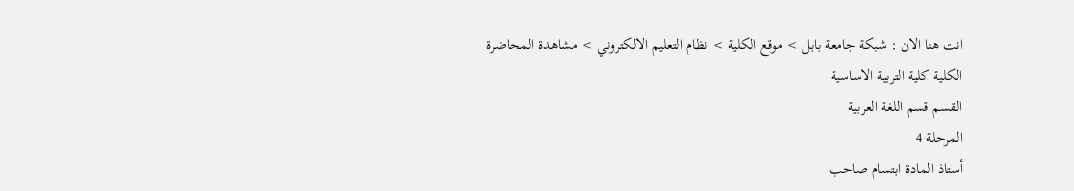انت هنا الان : شبكة جامعة بابل > موقع الكلية > نظام التعليم الالكتروني > مشاهدة المحاضرة
الكلية كلية التربية الاساسية
القسم قسم اللغة العربية
المرحلة 4
أستاذ المادة ابتسام صاحب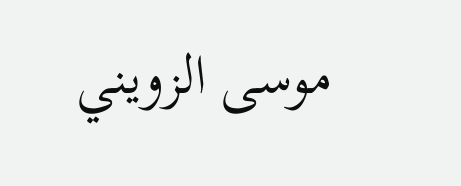موسى الزويني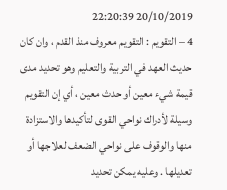20/10/2019 22:20:39
4 – التقويم : التقويم معروف منذ القدم ، وان كان حديث العهد في التربية والتعليم وهو تحديد مدى قيمة شيء معين أو حدث معين ، أي إن التقويم وسيلة لأدراك نواحي القوى لتأكيدها والاستزادة منها والوقوف على نواحي الضعف لعلاجها أو تعديلها . وعليه يمكن تحديد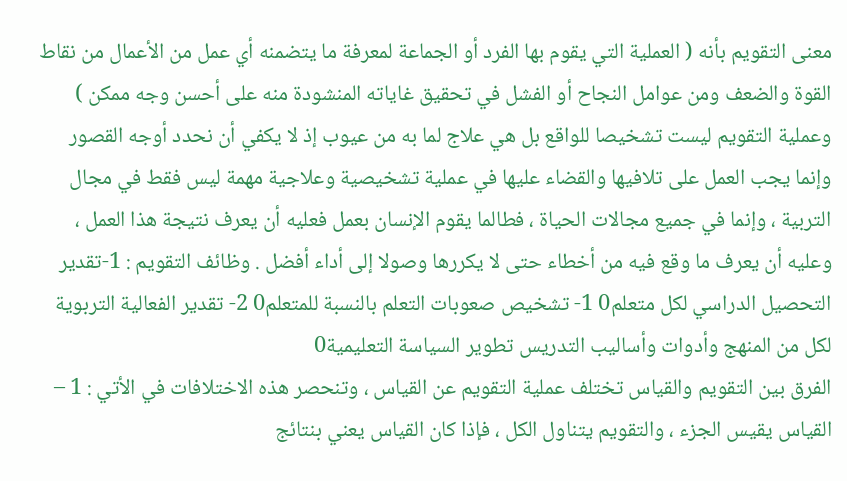معنى التقويم بأنه ( العملية التي يقوم بها الفرد أو الجماعة لمعرفة ما يتضمنه أي عمل من الأعمال من نقاط القوة والضعف ومن عوامل النجاح أو الفشل في تحقيق غاياته المنشودة منه على أحسن وجه ممكن ) وعملية التقويم ليست تشخيصا للواقع بل هي علاج لما به من عيوب إذ لا يكفي أن نحدد أوجه القصور وإنما يجب العمل على تلافيها والقضاء عليها في عملية تشخيصية وعلاجية مهمة ليس فقط في مجال التربية ، وإنما في جميع مجالات الحياة ، فطالما يقوم الإنسان بعمل فعليه أن يعرف نتيجة هذا العمل ، وعليه أن يعرف ما وقع فيه من أخطاء حتى لا يكررها وصولا إلى أداء أفضل . وظائف التقويم : 1-تقدير التحصيل الدراسي لكل متعلم0 1- تشخيص صعوبات التعلم بالنسبة للمتعلم0 2- تقدير الفعالية التربوية لكل من المنهج وأدوات وأساليب التدريس تطوير السياسة التعليمية0
الفرق بين التقويم والقياس تختلف عملية التقويم عن القياس ، وتنحصر هذه الاختلافات في الأتي : 1 – القياس يقيس الجزء ، والتقويم يتناول الكل ، فإذا كان القياس يعني بنتائج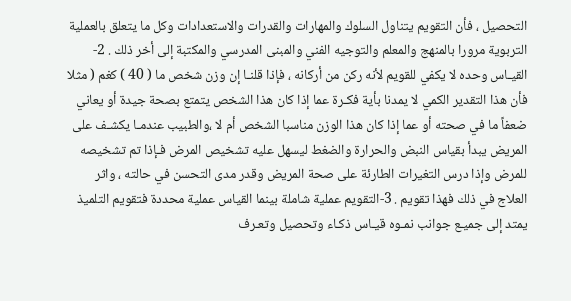التحصيل ، فأن التقويم يتناول السلوك والمهارات والقدرات والاستعدادات وكل ما يتعلق بالعملية التربوية مرورا بالمنهج والمعلم والتوجيه الفني والمبنى المدرسي والمكتبة إلى أخر ذلك . 2-القيـاس وحده لا يكفي للقويم لأنه ركن من أركانه ، فإذا قلنـا إن وزن شخص ما ( 40 ) كغم ( مثلا فأن هذا التقدير الكمي لا يمدنا بأية فكـرة عما إذا كان هذا الشخص يتمتع بصحة جيدة أو يعاني ضعفاً ما في صحته أو عما إذا كان هذا الوزن مناسبا الشخص أم لا ،والطبيب عندمـا يكشـف على المريض يبدأ بقياس النبض والحرارة والضغط ليسهل عليه تشخيص المرض فـإذا تم تشخيصه للمرض وإذا درس التغيرات الطارئة على صحة المريض وقدر مدى التحسن في حالته ، واثر العلاج في ذلك فهذا تقويم . 3-التقويم عملية شاملة بينما القياس عملية محددة فتقويم التلميذ يمتد إلى جميـع جوانب نمـوه قيـاس ذكـاء وتحصيل وتعـرف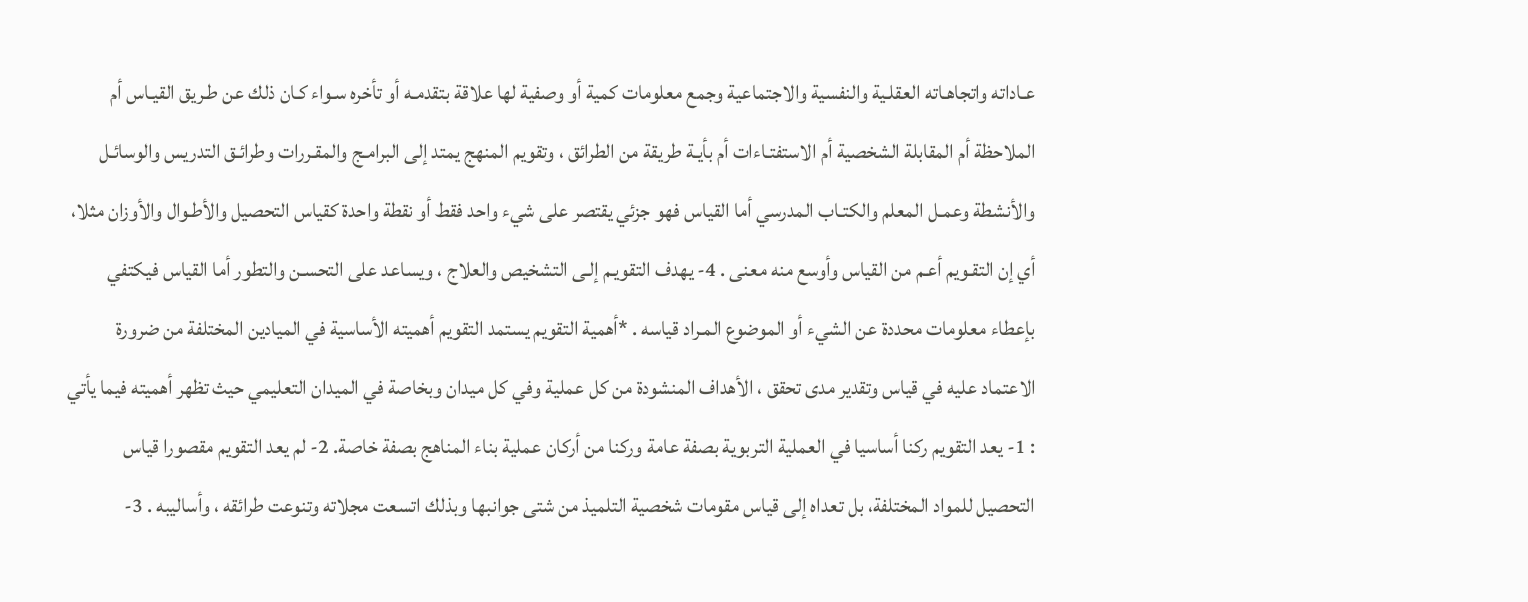عـاداته واتجاهـاته العقلـية والنفسية والاجتماعية وجمع معلومات كمية أو وصفية لها علاقة بتقدمـه أو تأخره سـواء كـان ذلك عن طـريق القيـاس أم الملاحظة أم المقابلة الشخصية أم الاستفتـاءات أم بأيـة طريقة من الطرائق ، وتقويم المنهج يمتد إلى البرامـج والمقـررات وطرائـق التدريس والوسائـل والأنشطة وعمـل المعلم والكتـاب المدرسي أما القياس فهو جزئي يقتصر على شيء واحد فقط أو نقطة واحدة كقياس التحصيل والأطـوال والأوزان مثلا، أي إن التقـويم أعـم من القياس وأوسع منه معنى . 4- يهدف التقويـم إلـى التشخيص والعلاج ، ويساعد على التحسـن والتطور أما القياس فيكتفي بإعطاء معلومات محددة عن الشيء أو الموضوع المـراد قياسه . *أهمية التقويم يستمد التقويم أهميته الأساسية في الميادين المختلفة من ضرورة الاعتماد عليه في قياس وتقدير مدى تحقق ، الأهداف المنشودة من كل عملية وفي كل ميدان وبخاصة في الميدان التعليمي حيث تظهر أهميته فيما يأتي : 1- يعد التقويم ركنا أساسيا في العملية التربوية بصفة عامة وركنا من أركان عملية بناء المناهج بصفة خاصة. 2- لم يعد التقويم مقصورا قياس التحصيل للمواد المختلفة، بل تعداه إلى قياس مقومات شخصية التلميذ من شتى جوانبها وبذلك اتسعت مجلاته وتنوعت طرائقه ، وأساليبه . 3-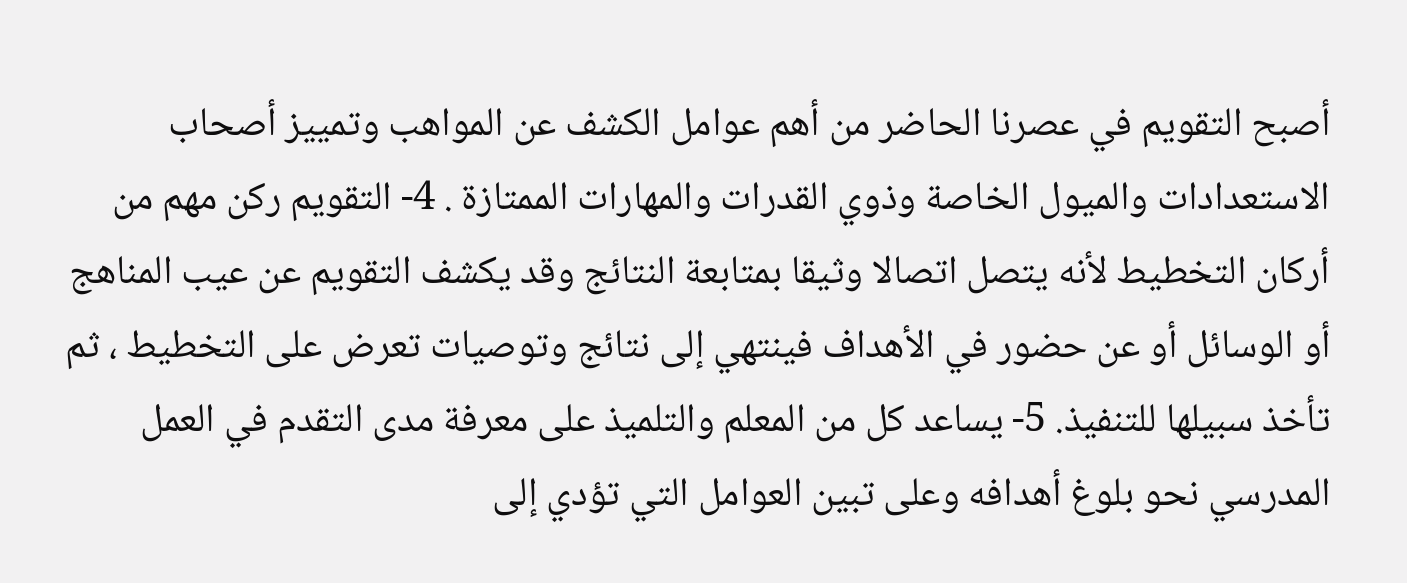أصبح التقويم في عصرنا الحاضر من أهم عوامل الكشف عن المواهب وتمييز أصحاب الاستعدادات والميول الخاصة وذوي القدرات والمهارات الممتازة . 4- التقويم ركن مهم من أركان التخطيط لأنه يتصل اتصالا وثيقا بمتابعة النتائج وقد يكشف التقويم عن عيب المناهج أو الوسائل أو عن حضور في الأهداف فينتهي إلى نتائج وتوصيات تعرض على التخطيط ، ثم تأخذ سبيلها للتنفيذ. 5- يساعد كل من المعلم والتلميذ على معرفة مدى التقدم في العمل المدرسي نحو بلوغ أهدافه وعلى تبين العوامل التي تؤدي إلى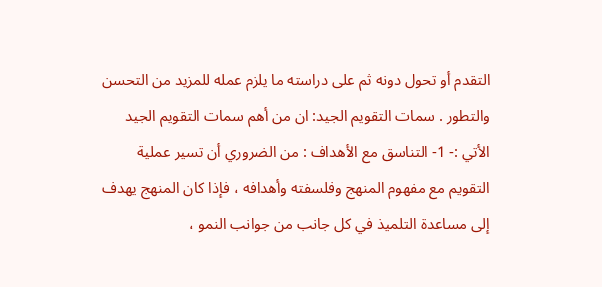التقدم أو تحول دونه ثم على دراسته ما يلزم عمله للمزيد من التحسن والتطور . سمات التقويم الجيد: ان من أهم سمات التقويم الجيد الأتي :- 1- التناسق مع الأهداف : من الضروري أن تسير عملية التقويم مع مفهوم المنهج وفلسفته وأهدافه ، فإذا كان المنهج يهدف إلى مساعدة التلميذ في كل جانب من جوانب النمو ،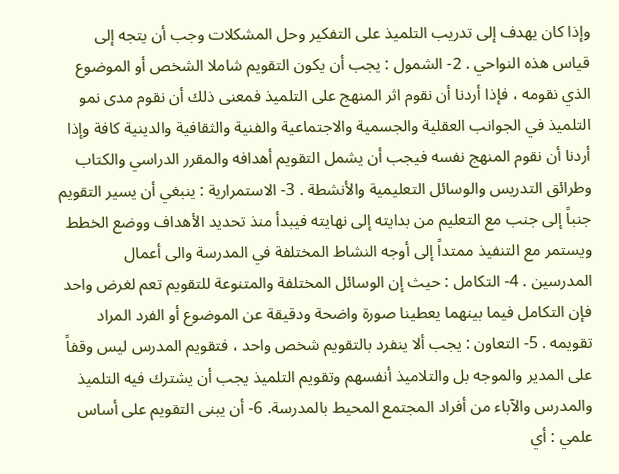وإذا كان يهدف إلى تدريب التلميذ على التفكير وحل المشكلات وجب أن يتجه إلى قياس هذه النواحي . 2- الشمول : يجب أن يكون التقويم شاملا الشخص أو الموضوع الذي نقومه ، فإذا أردنا أن نقوم اثر المنهج على التلميذ فمعنى ذلك أن نقوم مدى نمو التلميذ في الجوانب العقلية والجسمية والاجتماعية والفنية والثقافية والدينية كافة وإذا أردنا أن نقوم المنهج نفسه فيجب أن يشمل التقويم أهدافه والمقرر الدراسي والكتاب وطرائق التدريس والوسائل التعليمية والأنشطة . 3- الاستمرارية : ينبغي أن يسير التقويم جنباً إلى جنب مع التعليم من بدايته إلى نهايته فيبدأ منذ تحديد الأهداف ووضع الخطط ويستمر مع التنفيذ ممتداً إلى أوجه النشاط المختلفة في المدرسة والى أعمال المدرسين . 4- التكامل : حيث إن الوسائل المختلفة والمتنوعة للتقويم تعم لغرض واحد فإن التكامل فيما بينهما يعطينا صورة واضحة ودقيقة عن الموضوع أو الفرد المراد تقويمه . 5- التعاون : يجب ألا ينفرد بالتقويم شخص واحد ، فتقويم المدرس ليس وقفاً على المدير والموجه بل والتلاميذ أنفسهم وتقويم التلميذ يجب أن يشترك فيه التلميذ والمدرس والآباء من أفراد المجتمع المحيط بالمدرسة. 6- أن يبنى التقويم على أساس علمي : أي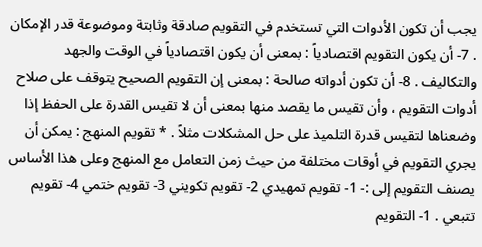يجب أن تكون الأدوات التي تستخدم في التقويم صادقة وثابتة وموضوعة قدر الإمكان . 7- أن يكون التقويم اقتصادياً : بمعنى أن يكون اقتصادياً في الوقت والجهد والتكاليف . 8- أن تكون أدواته صالحة : بمعنى إن التقويم الصحيح يتوقف على صلاح أدوات التقويم ، وأن تقيس ما يقصد منها بمعنى أن لا تقيس القدرة على الحفظ إذا وضعناها لتقيس قدرة التلميذ على حل المشكلات مثلاً . * تقويم المنهج : يمكن أن يجري التقويم في أوقات مختلفة من حيث زمن التعامل مع المنهج وعلى هذا الأساس يصنف التقويم إلى :- 1- تقويم تمهيدي 2- تقويم تكويني 3- تقويم ختمي 4- تقويم تتبعي . 1- التقويم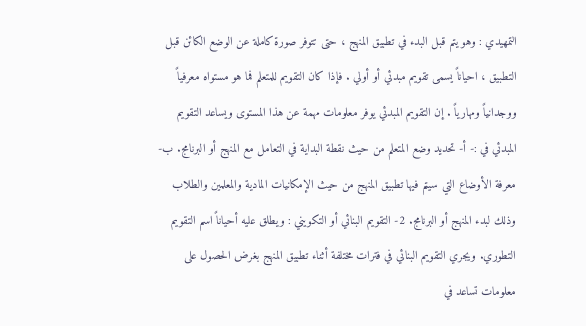التمهيدي : وهو يتم قبل البدء في تطبيق المنهج ، حتى تتوفر صورة كاملة عن الوضع الكائن قبل التطبيق ، احياناً يسمى تقويم مبدئي أو أولي . فإذا كان التقويم للمتعلم فما هو مستواه معرفياً ووجدانياً ومهارياً . إن التقويم المبدئي يوفر معلومات مهمة عن هذا المستوى ويساعد التقويم المبدئي في :- أ- تحديد وضع المتعلم من حيث نقطة البداية في التعامل مع المنهج أو البرنامج. ب- معرفة الأوضاع التي سيتم فيها تطبيق المنهج من حيث الإمكانيات المادية والمعلمين والطلاب وذلك لبدء المنهج أو البرنامج. 2- التقويم البنائي أو التكويني : ويطلق عليه أحياناً اسم التقويم التطوري. ويجري التقويم البنائي في فترات مختلفة أثناء تطبيق المنهج بغرض الحصول على معلومات تساعد في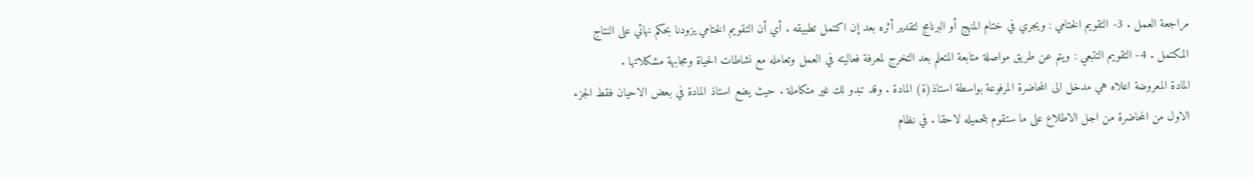مراجعة العمل . 3- التقويم الختامي : ويجري في ختام المنهج أو البرنامج لتقدير أثره بعد إن اكتمل تطبيقه . أي أن التقويم الختامي يزودنا بحكم نهائي على النتاج المكتمل . 4- التقويم التتبعي : ويتم عن طريق مواصلة متابعة المتعلم بعد التخرج لمعرفة فعاليته في العمل وتعامله مع نشاطات الحياة ومجابهة مشكلاتها .
المادة المعروضة اعلاه هي مدخل الى المحاضرة المرفوعة بواسطة استاذ(ة) المادة . وقد تبدو لك غير متكاملة . حيث يضع استاذ المادة في بعض الاحيان فقط الجزء الاول من المحاضرة من اجل الاطلاع على ما ستقوم بتحميله لاحقا . في نظام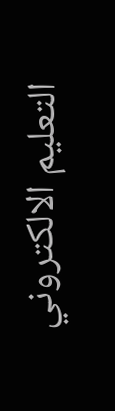التعليم الالكتروني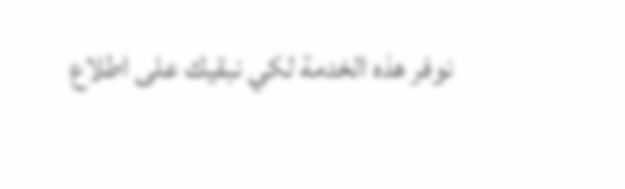نوفر هذه الخدمة لكي نبقيك على اطلاع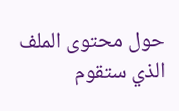حول محتوى الملف الذي ستقوم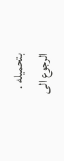بتحميله .
الرجوع الى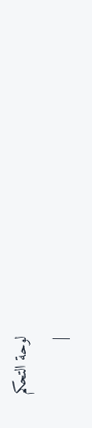لوحة التحكم
|